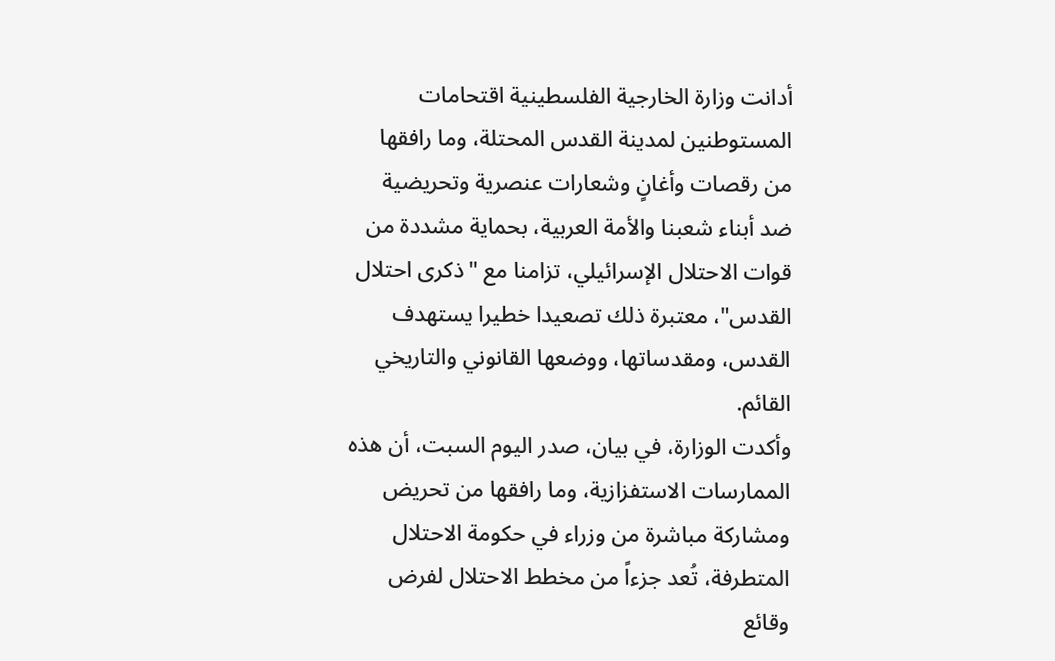أدانت وزارة الخارجية الفلسطينية اقتحامات المستوطنين لمدينة القدس المحتلة، وما رافقها من رقصات وأغانٍ وشعارات عنصرية وتحريضية ضد أبناء شعبنا والأمة العربية، بحماية مشددة من قوات الاحتلال الإسرائيلي، تزامنا مع "ذكرى احتلال القدس"، معتبرة ذلك تصعيدا خطيرا يستهدف القدس، ومقدساتها، ووضعها القانوني والتاريخي القائم.
وأكدت الوزارة، في بيان، صدر اليوم السبت، أن هذه الممارسات الاستفزازية، وما رافقها من تحريض ومشاركة مباشرة من وزراء في حكومة الاحتلال المتطرفة، تُعد جزءاً من مخطط الاحتلال لفرض وقائع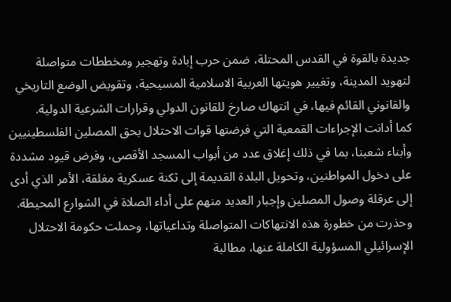جديدة بالقوة في القدس المحتلة، ضمن حرب إبادة وتهجير ومخططات متواصلة لتهويد المدينة، وتغيير هويتها العربية الاسلامية المسيحية، وتقويض الوضع التاريخي والقانوني القائم فيها، في انتهاك صارخ للقانون الدولي وقرارات الشرعية الدولية.
كما أدانت الإجراءات القمعية التي فرضتها قوات الاحتلال بحق المصلين الفلسطينيين وأبناء شعبنا، بما في ذلك إغلاق عدد من أبواب المسجد الأقصى، وفرض قيود مشددة على دخول المواطنين، وتحويل البلدة القديمة إلى ثكنة عسكرية مغلقة، الأمر الذي أدى إلى عرقلة وصول المصلين وإجبار العديد منهم على أداء الصلاة في الشوارع المحيطة.
وحذرت من خطورة هذه الانتهاكات المتواصلة وتداعياتها، وحملت حكومة الاحتلال الإسرائيلي المسؤولية الكاملة عنها، مطالبة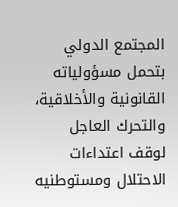المجتمع الدولي بتحمل مسؤولياته القانونية والأخلاقية، والتحرك العاجل لوقف اعتداءات الاحتلال ومستوطنيه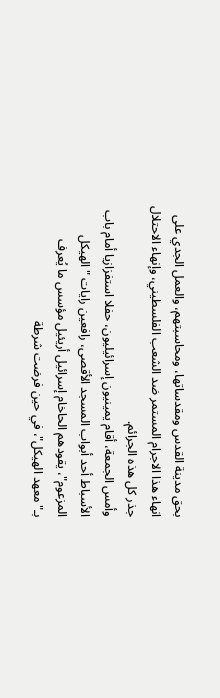بحق مدينة القدس ومقدساتها، ومحاسبتهم، والعمل الجدي على انهاء هذا الاجرام المستمر ضد الشعب الفلسطيني، وإنهاء الاحتلال جذر كل هذه الجرائم.
وأمس الجمعة، أقام يمينيون إسرائيليون، حفلا استفزازيا أمام باب الأسباط أحد أبواب المسجد الأقصى، رافعين رايات "الهيكل المزعوم"، يقودهم الحاخام إسرائيل أريئيل مؤسس ما يُعرف بـ"معهد الهيكل"، في حين فرضت شرطة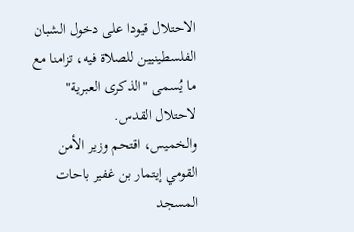الاحتلال قيودا على دخول الشبان الفلسطينيين للصلاة فيه، تزامنا مع ما يُسمى "الذكرى العبرية" لاحتلال القدس.
والخميس، اقتحم وزير الأمن القومي إيتمار بن غفير باحات المسجد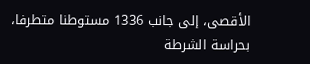الأقصى، إلى جانب 1336 مستوطنا متطرفا، بحراسة الشرطة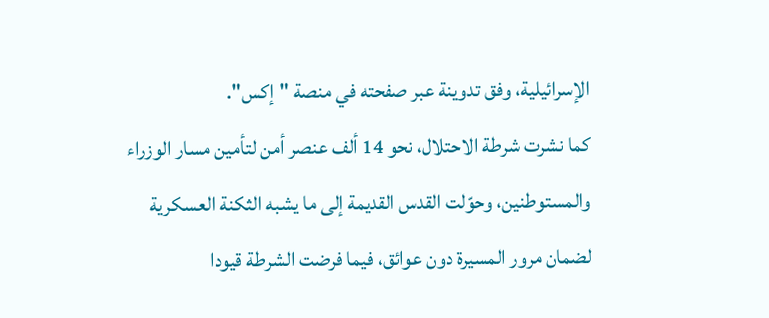الإسرائيلية، وفق تدوينة عبر صفحته في منصة "إكس".
كما نشرت شرطة الاحتلال، نحو 14 ألف عنصر أمن لتأمين مسار الوزراء والمستوطنين، وحوّلت القدس القديمة إلى ما يشبه الثكنة العسكرية لضمان مرور المسيرة دون عوائق، فيما فرضت الشرطة قيودا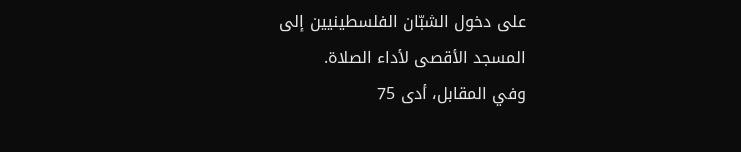على دخول الشبّان الفلسطينيين إلى المسجد الأقصى لأداء الصلاة.
وفي المقابل، أدى 75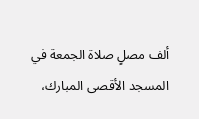ألف مصلٍ صلاة الجمعة في المسجد الأقصى المبارك،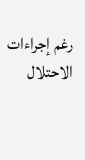رغم إجراءات الاحتلال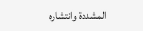المشددة وانتشاره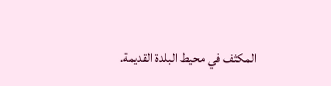المكثف في محيط البلدة القديمة.